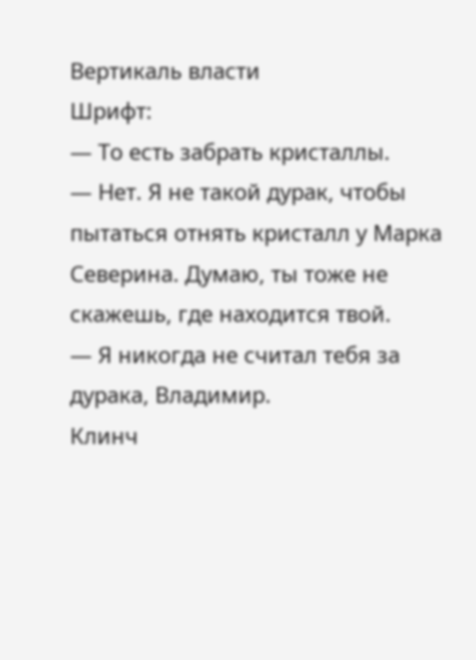Вертикаль власти
Шрифт:
— То есть забрать кристаллы.
— Нет. Я не такой дурак, чтобы пытаться отнять кристалл у Марка Северина. Думаю, ты тоже не скажешь, где находится твой.
— Я никогда не считал тебя за дурака, Владимир.
Клинч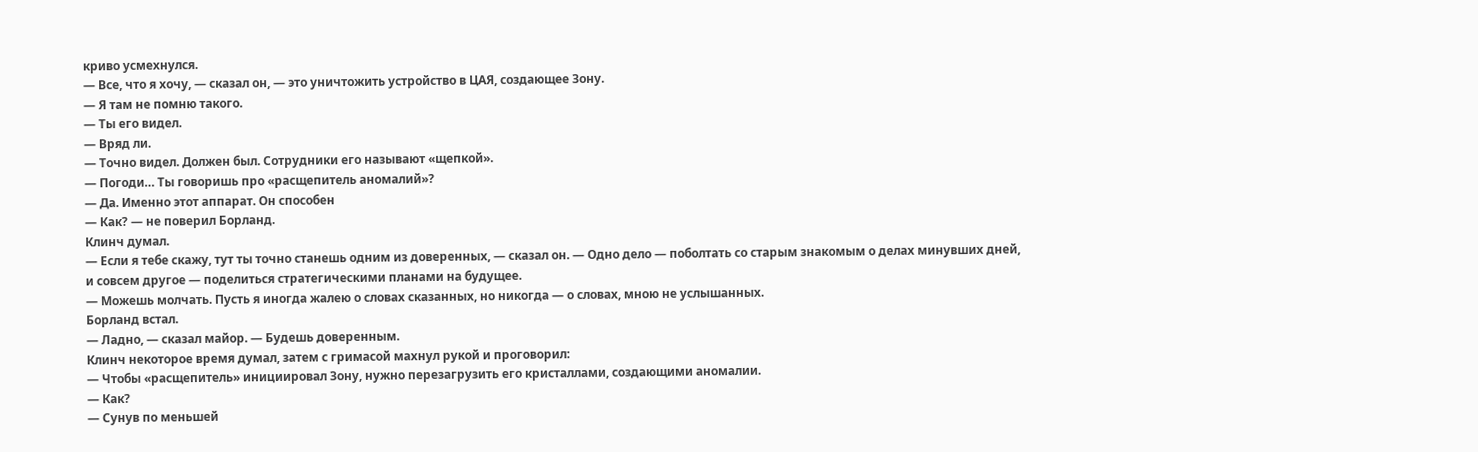криво усмехнулся.
— Все, что я хочу, — сказал он, — это уничтожить устройство в ЦАЯ, создающее Зону.
— Я там не помню такого.
— Ты его видел.
— Вряд ли.
— Точно видел. Должен был. Сотрудники его называют «щепкой».
— Погоди… Ты говоришь про «расщепитель аномалий»?
— Да. Именно этот аппарат. Он способен
— Как? — не поверил Борланд.
Клинч думал.
— Если я тебе скажу, тут ты точно станешь одним из доверенных, — сказал он. — Одно дело — поболтать со старым знакомым о делах минувших дней, и совсем другое — поделиться стратегическими планами на будущее.
— Можешь молчать. Пусть я иногда жалею о словах сказанных, но никогда — о словах, мною не услышанных.
Борланд встал.
— Ладно, — сказал майор. — Будешь доверенным.
Клинч некоторое время думал, затем с гримасой махнул рукой и проговорил:
— Чтобы «расщепитель» инициировал Зону, нужно перезагрузить его кристаллами, создающими аномалии.
— Как?
— Сунув по меньшей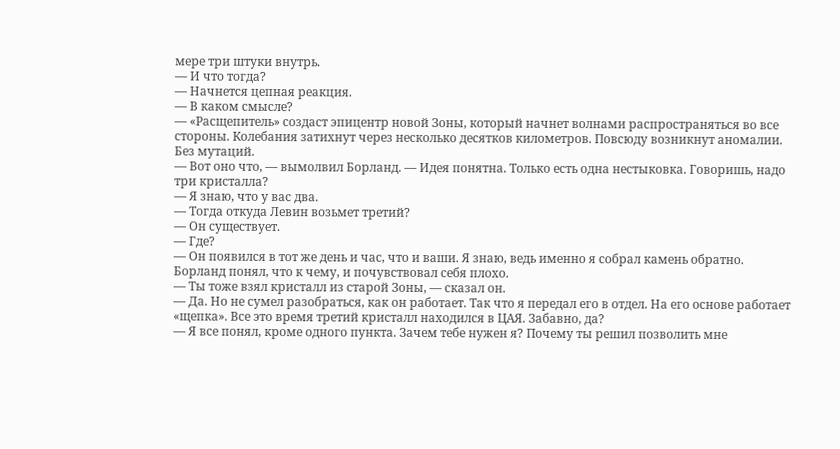мере три штуки внутрь.
— И что тогда?
— Начнется цепная реакция.
— В каком смысле?
— «Расщепитель» создаст эпицентр новой Зоны, который начнет волнами распространяться во все стороны. Колебания затихнут через несколько десятков километров. Повсюду возникнут аномалии. Без мутаций.
— Вот оно что, — вымолвил Борланд. — Идея понятна. Только есть одна нестыковка. Говоришь, надо три кристалла?
— Я знаю, что у вас два.
— Тогда откуда Левин возьмет третий?
— Он существует.
— Где?
— Он появился в тот же день и час, что и ваши. Я знаю, ведь именно я собрал камень обратно.
Борланд понял, что к чему, и почувствовал себя плохо.
— Ты тоже взял кристалл из старой Зоны, — сказал он.
— Да. Но не сумел разобраться, как он работает. Так что я передал его в отдел. На его основе работает «щепка». Все это время третий кристалл находился в ЦАЯ. Забавно, да?
— Я все понял, кроме одного пункта. Зачем тебе нужен я? Почему ты решил позволить мне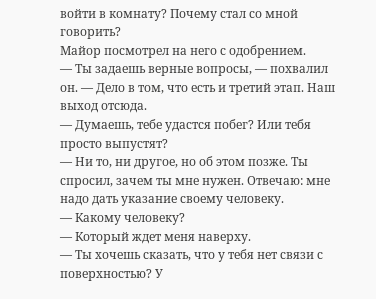войти в комнату? Почему стал со мной говорить?
Майор посмотрел на него с одобрением.
— Ты задаешь верные вопросы, — похвалил он. — Дело в том, что есть и третий этап. Наш выход отсюда.
— Думаешь, тебе удастся побег? Или тебя просто выпустят?
— Ни то, ни другое, но об этом позже. Ты спросил, зачем ты мне нужен. Отвечаю: мне надо дать указание своему человеку.
— Какому человеку?
— Который ждет меня наверху.
— Ты хочешь сказать, что у тебя нет связи с поверхностью? У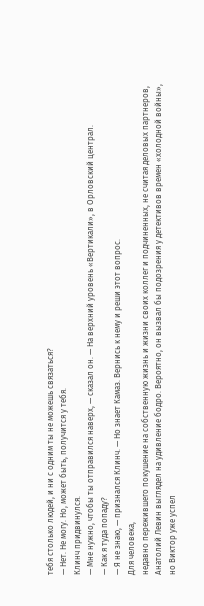тебя столько людей, и ни с одним ты не можешь связаться?
— Нет. Не могу. Но, может быть, получится у тебя.
Клинч придвинулся.
— Мне нужно, чтобы ты отправился наверх, — сказал он. — На верхний уровень «Вертикали», в Орловский централ.
— Как я туда попаду?
— Я не знаю, — признался Клинч. — Но знает Камаз. Вернись к нему и реши этот вопрос.
Для человека,
недавно пережившего покушение на собственную жизнь и жизни своих коллег и подчиненных, не считая деловых партнеров, Анатолий Левин выглядел на удивление бодро. Вероятно, он вызвал бы подозрения у детективов времен «холодной войны», но Виктор уже успел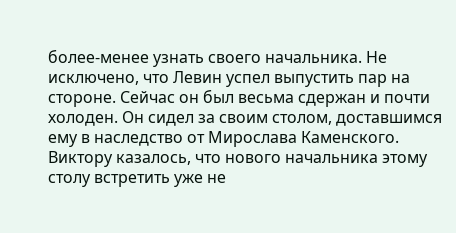более-менее узнать своего начальника. Не исключено, что Левин успел выпустить пар на стороне. Сейчас он был весьма сдержан и почти холоден. Он сидел за своим столом, доставшимся ему в наследство от Мирослава Каменского. Виктору казалось, что нового начальника этому столу встретить уже не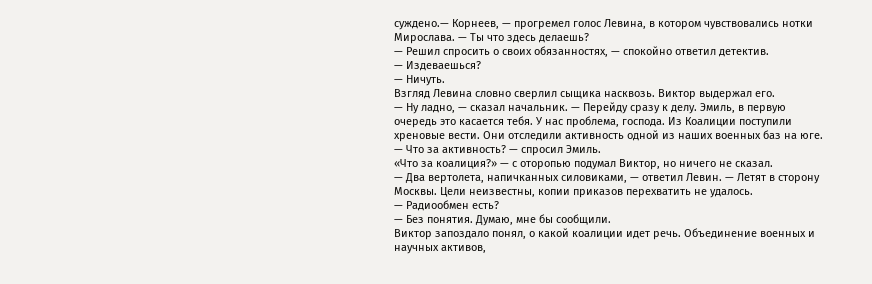суждено.— Корнеев, — прогремел голос Левина, в котором чувствовались нотки Мирослава. — Ты что здесь делаешь?
— Решил спросить о своих обязанностях, — спокойно ответил детектив.
— Издеваешься?
— Ничуть.
Взгляд Левина словно сверлил сыщика насквозь. Виктор выдержал его.
— Ну ладно, — сказал начальник. — Перейду сразу к делу. Эмиль, в первую очередь это касается тебя. У нас проблема, господа. Из Коалиции поступили хреновые вести. Они отследили активность одной из наших военных баз на юге.
— Что за активность? — спросил Эмиль.
«Что за коалиция?» — с оторопью подумал Виктор, но ничего не сказал.
— Два вертолета, напичканных силовиками, — ответил Левин. — Летят в сторону Москвы. Цели неизвестны, копии приказов перехватить не удалось.
— Радиообмен есть?
— Без понятия. Думаю, мне бы сообщили.
Виктор запоздало понял, о какой коалиции идет речь. Объединение военных и научных активов,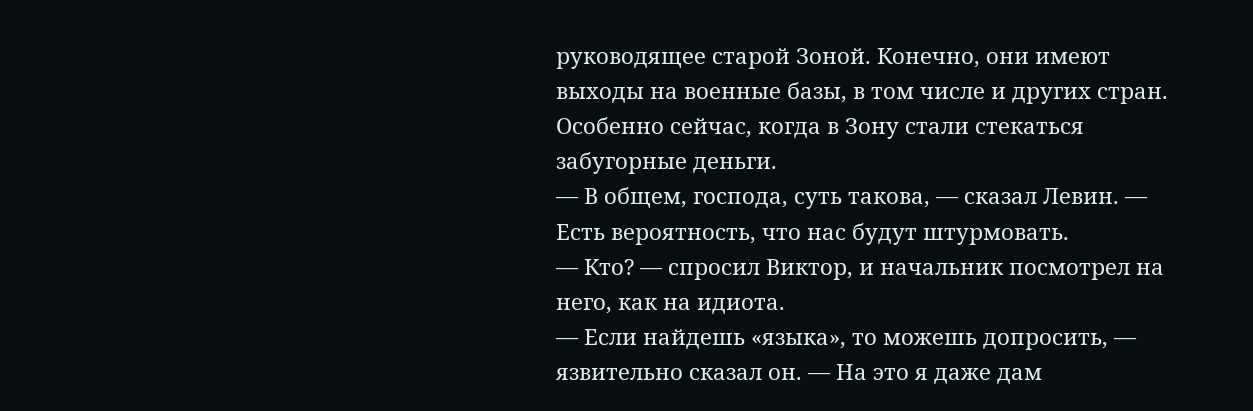руководящее старой Зоной. Конечно, они имеют выходы на военные базы, в том числе и других стран. Особенно сейчас, когда в Зону стали стекаться забугорные деньги.
— В общем, господа, суть такова, — сказал Левин. — Есть вероятность, что нас будут штурмовать.
— Кто? — спросил Виктор, и начальник посмотрел на него, как на идиота.
— Если найдешь «языка», то можешь допросить, — язвительно сказал он. — На это я даже дам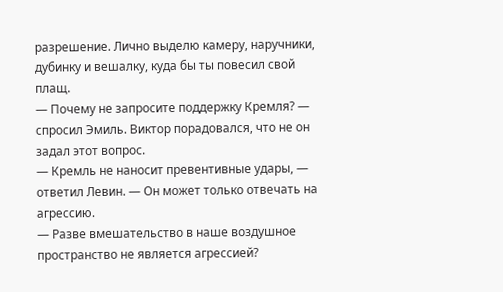разрешение. Лично выделю камеру, наручники, дубинку и вешалку, куда бы ты повесил свой плащ.
— Почему не запросите поддержку Кремля? — спросил Эмиль. Виктор порадовался, что не он задал этот вопрос.
— Кремль не наносит превентивные удары, — ответил Левин. — Он может только отвечать на агрессию.
— Разве вмешательство в наше воздушное пространство не является агрессией?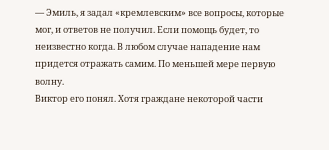— Эмиль, я задал «кремлевским» все вопросы, которые мог, и ответов не получил. Если помощь будет, то неизвестно когда. В любом случае нападение нам придется отражать самим. По меньшей мере первую волну.
Виктор его понял. Хотя граждане некоторой части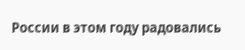России в этом году радовались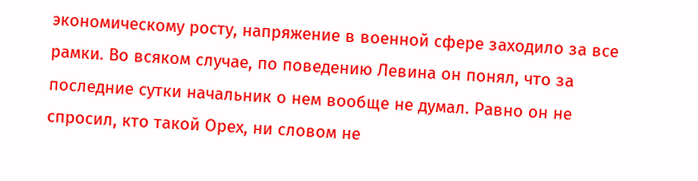экономическому росту, напряжение в военной сфере заходило за все рамки. Во всяком случае, по поведению Левина он понял, что за последние сутки начальник о нем вообще не думал. Равно он не спросил, кто такой Орех, ни словом не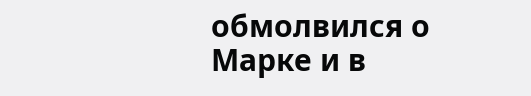обмолвился о Марке и в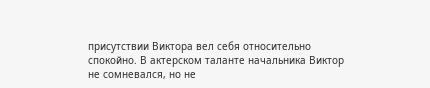присутствии Виктора вел себя относительно спокойно. В актерском таланте начальника Виктор не сомневался, но не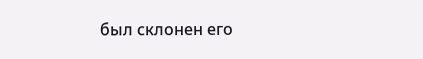был склонен его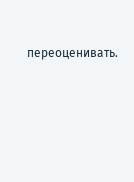переоценивать.